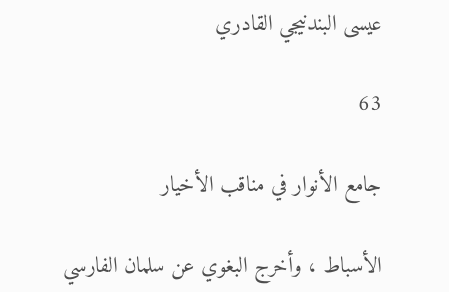عيسى البندنيجي القادري

63

جامع الأنوار في مناقب الأخيار

الأسباط ، وأخرج البغوي عن سلمان الفارسي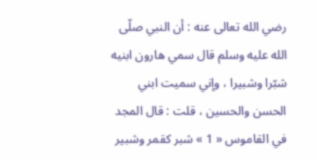رضي الله تعالى عنه : أن النبي صلّى الله عليه وسلم قال سمي هارون ابنيه شبّرا وشبيرا ، وإني سميت ابني الحسن والحسين ، قلت : قال المجد في القاموس « 1 » شبر كقمر وشبير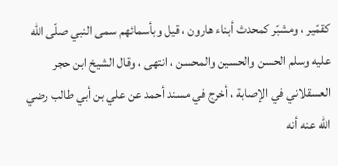كقمّير ، ومشبّر كمحدث أبناء هارون ، قيل وبأسمائهم سمى النبي صلّى الله عليه وسلم الحسن والحسين والمحسن ، انتهى ، وقال الشيخ ابن حجر العسقلاني في الإصابة ، أخرج في مسند أحمد عن علي بن أبي طالب رضي الله عنه أنه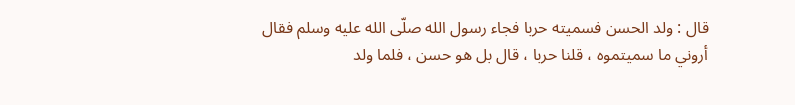قال : ولد الحسن فسميته حربا فجاء رسول الله صلّى الله عليه وسلم فقال أروني ما سميتموه ، قلنا حربا ، قال بل هو حسن ، فلما ولد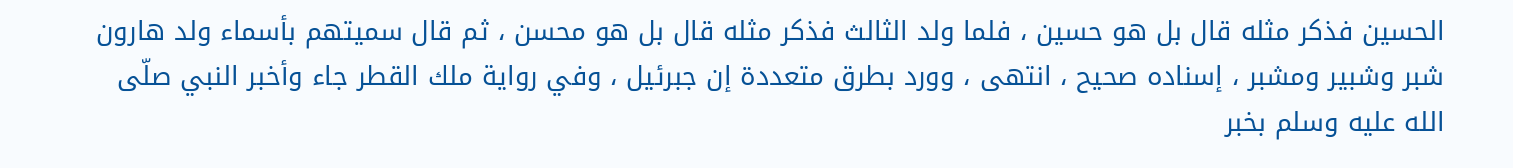الحسين فذكر مثله قال بل هو حسين ، فلما ولد الثالث فذكر مثله قال بل هو محسن ، ثم قال سميتهم بأسماء ولد هارون شبر وشبير ومشبر ، إسناده صحيح ، انتهى ، وورد بطرق متعددة إن جبرئيل ، وفي رواية ملك القطر جاء وأخبر النبي صلّى الله عليه وسلم بخبر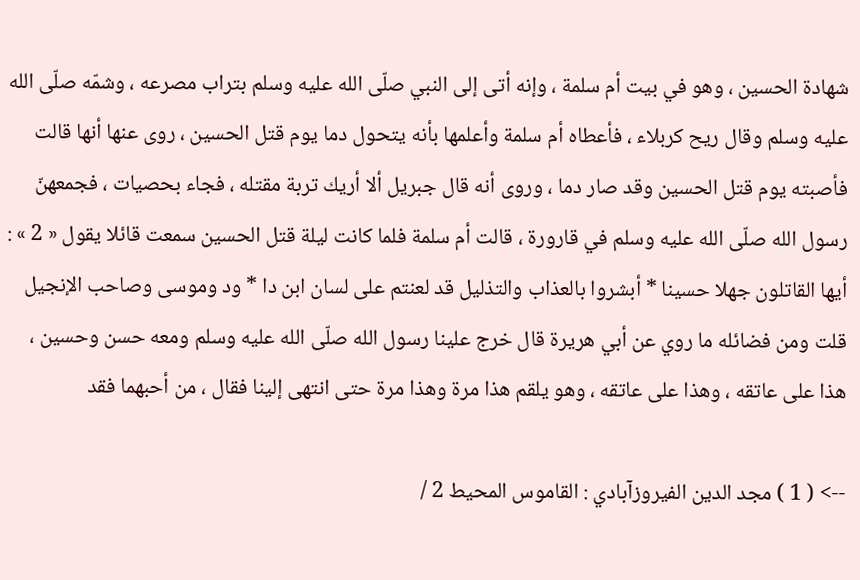شهادة الحسين ، وهو في بيت أم سلمة ، وإنه أتى إلى النبي صلّى الله عليه وسلم بتراب مصرعه ، وشمّه صلّى الله عليه وسلم وقال ريح كربلاء ، فأعطاه أم سلمة وأعلمها بأنه يتحول دما يوم قتل الحسين ، روى عنها أنها قالت فأصبته يوم قتل الحسين وقد صار دما ، وروى أنه قال جبريل ألا أريك تربة مقتله ، فجاء بحصيات ، فجمعهنّ رسول الله صلّى الله عليه وسلم في قارورة ، قالت أم سلمة فلما كانت ليلة قتل الحسين سمعت قائلا يقول « 2 » : أيها القاتلون جهلا حسينا * أبشروا بالعذاب والتذليل قد لعنتم على لسان ابن دا * ود وموسى وصاحب الإنجيل قلت ومن فضائله ما روي عن أبي هريرة قال خرج علينا رسول الله صلّى الله عليه وسلم ومعه حسن وحسين ، هذا على عاتقه ، وهذا على عاتقه ، وهو يلقم هذا مرة وهذا مرة حتى انتهى إلينا فقال ، من أحبهما فقد

--> ( 1 ) مجد الدين الفيروزآبادي : القاموس المحيط 2 /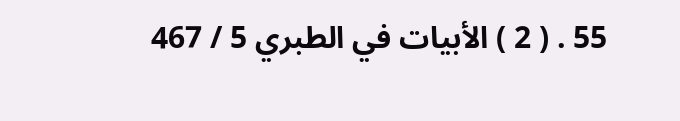55 . ( 2 ) الأبيات في الطبري 5 / 467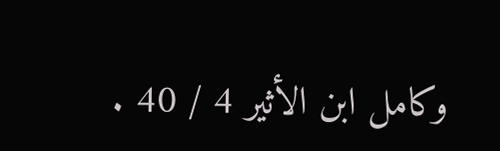وكامل ابن الأثير 4 / 40 .